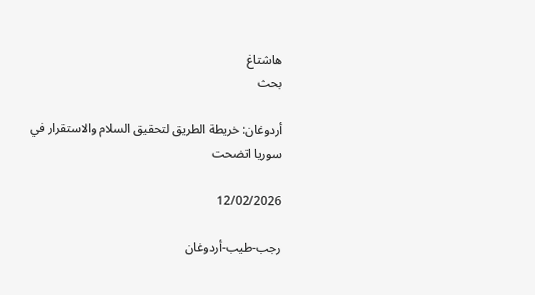هاشتاغ
بحث

أردوغان: خريطة الطريق لتحقيق السلام والاستقرار في سوريا اتضحت

12/02/2026

رجب-طيب-أردوغان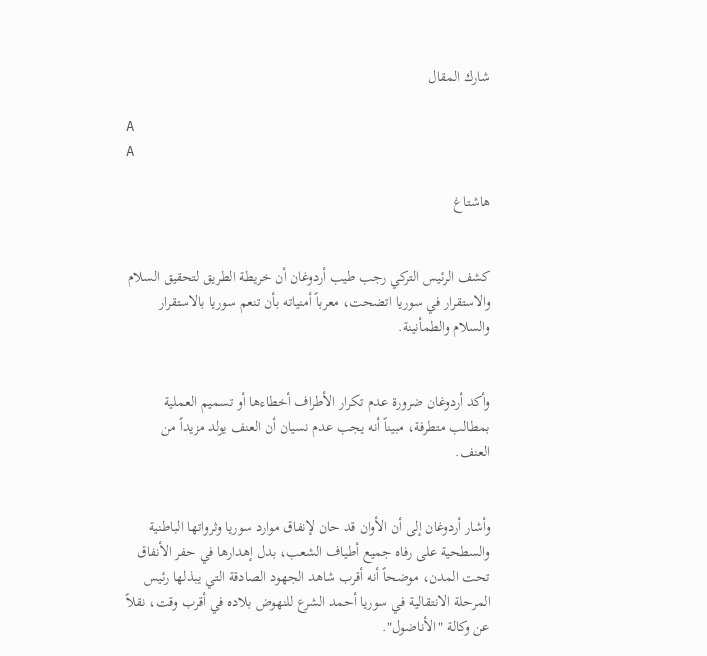شارك المقال

A
A

هاشتاغ


كشف الرئيس التركي رجب طيب أردوغان أن خريطة الطريق لتحقيق السلام والاستقرار في سوريا اتضحت، معرباً أمنياته بأن تنعم سوريا بالاستقرار والسلام والطمأنينة.


وأكد أردوغان ضرورة عدم تكرار الأطراف أخطاءها أو تسميم العملية بمطالب متطرفة، مبيناً أنه يجب عدم نسيان أن العنف يولد مزيداً من العنف.


وأشار أردوغان إلى أن الأوان قد حان لإنفاق موارد سوريا وثرواتها الباطنية والسطحية على رفاه جميع أطياف الشعب، بدل إهدارها في حفر الأنفاق تحت المدن، موضحاً أنه أقرب شاهد الجهود الصادقة التي يبذلها رئيس المرحلة الانتقالية في سوريا أحمد الشرع للنهوض بلاده في أقرب وقت، نقلاً عن وكالة "الأناضول".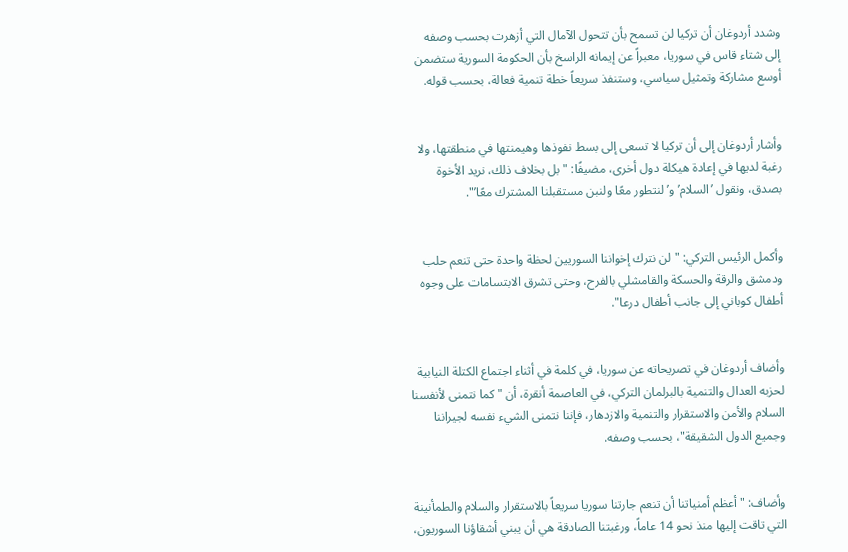وشدد أردوغان أن تركيا لن تسمح بأن تتحول الآمال التي أزهرت بحسب وصفه إلى شتاء قاس في سوريا، معبراً عن إيمانه الراسخ بأن الحكومة السورية ستضمن أوسع مشاركة وتمثيل سياسي، وستنفذ سريعاً خطة تنمية فعالة، بحسب قوله.


وأشار أردوغان إلى أن تركيا لا تسعى إلى بسط نفوذها وهيمنتها في منطقتها، ولا رغبة لديها في إعادة هيكلة دول أخرى، مضيفًا: "بل بخلاف ذلك، نريد الأخوة بصدق، ونقول ’السلام’ و’لنتطور معًا ولنبن مستقبلنا المشترك معًا’".


وأكمل الرئيس التركي: "لن نترك إخواننا السوريين لحظة واحدة حتى تنعم حلب ودمشق والرقة والحسكة والقامشلي بالفرح، وحتى تشرق الابتسامات على وجوه أطفال كوباني إلى جانب أطفال درعا".


وأضاف أردوغان في تصريحاته عن سوريا، في كلمة في أثناء اجتماع الكتلة النيابية لحزبه العدال والتنمية بالبرلمان التركي، في العاصمة أنقرة، أن "كما نتمنى لأنفسنا السلام والأمن والاستقرار والتنمية والازدهار، فإننا نتمنى الشيء نفسه لجيراننا وجميع الدول الشقيقة"، بحسب وصفه.


وأضاف: "أعظم أمنياتنا أن تنعم جارتنا سوريا سريعاً بالاستقرار والسلام والطمأنينة التي تاقت إليها منذ نحو 14 عاماً، ورغبتنا الصادقة هي أن يبني أشقاؤنا السوريون،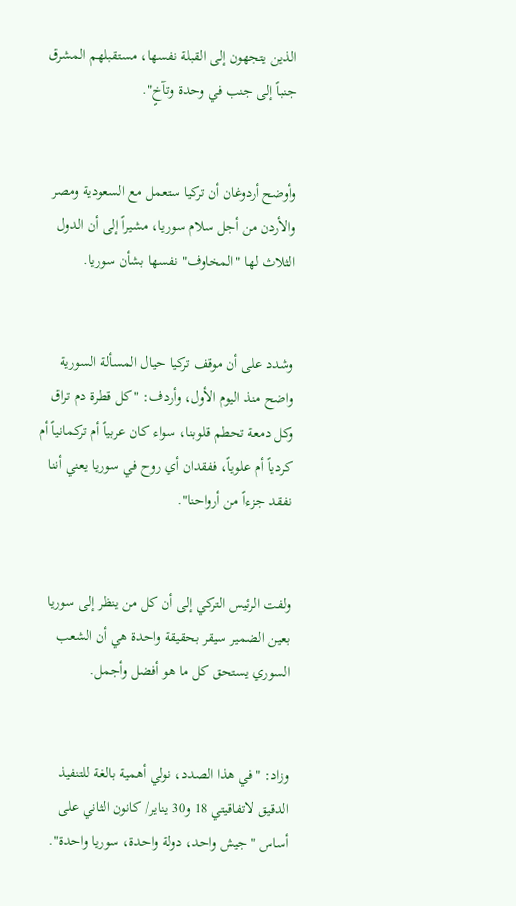الذين يتجهون إلى القبلة نفسها، مستقبلهم المشرق جنباً إلى جنب في وحدة وتآخٍ".


وأوضح أردوغان أن تركيا ستعمل مع السعودية ومصر والأردن من أجل سلام سوريا، مشيراً إلى أن الدول الثلاث لها "المخاوف" نفسها بشأن سوريا.


وشدد على أن موقف تركيا حيال المسألة السورية واضح منذ اليوم الأول، وأردف: "كل قطرة دم تراق وكل دمعة تحطم قلوبنا، سواء كان عربياً أم تركمانياً أم كردياً أم علوياً، ففقدان أي روح في سوريا يعني أننا نفقد جزءاً من أرواحنا".


ولفت الرئيس التركي إلى أن كل من ينظر إلى سوريا بعين الضمير سيقر بحقيقة واحدة هي أن الشعب السوري يستحق كل ما هو أفضل وأجمل.


وزاد: "في هذا الصدد، نولي أهمية بالغة للتنفيذ الدقيق لاتفاقيتي 18 و30 يناير/ كانون الثاني على أساس "جيش واحد، دولة واحدة، سوريا واحدة".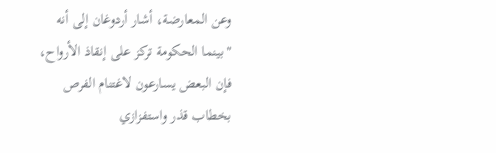وعن المعارضة، أشار أردوغان إلى أنه "بينما الحكومة تركز على إنقاذ الأرواح، فإن البعض يسارعون لاغتنام الفرص بخطاب قذر واستفزازي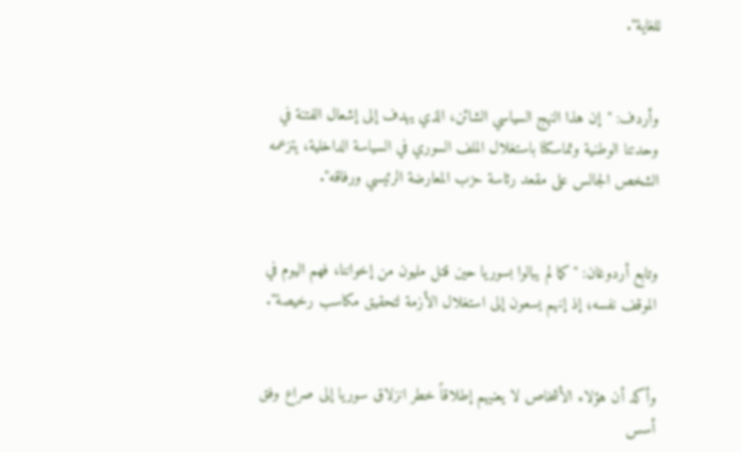للغاية".


وأردف: "إن هذا النهج السياسي الشائن، الذي يهدف إلى إشعال الفتنة في وحدتنا الوطنية وتماسكنا باستغلال الملف السوري في السياسة الداخلية، يتزعمه الشخص الجالس على مقعد رئاسة حزب المعارضة الرئيسي ورفاقه".


وتابع أردوغان: "كما لم يبالوا بسوريا حين قتل مليون من إخواننا، فهم اليوم في الموقف نفسه؛ إذ إنهم يسعون إلى استغلال الأزمة لتحقيق مكاسب رخيصة".


وأكد أن هؤلاء الأشخاص لا يعنيهم إطلاقاً خطر انزلاق سوريا إلى صراع وفق أسس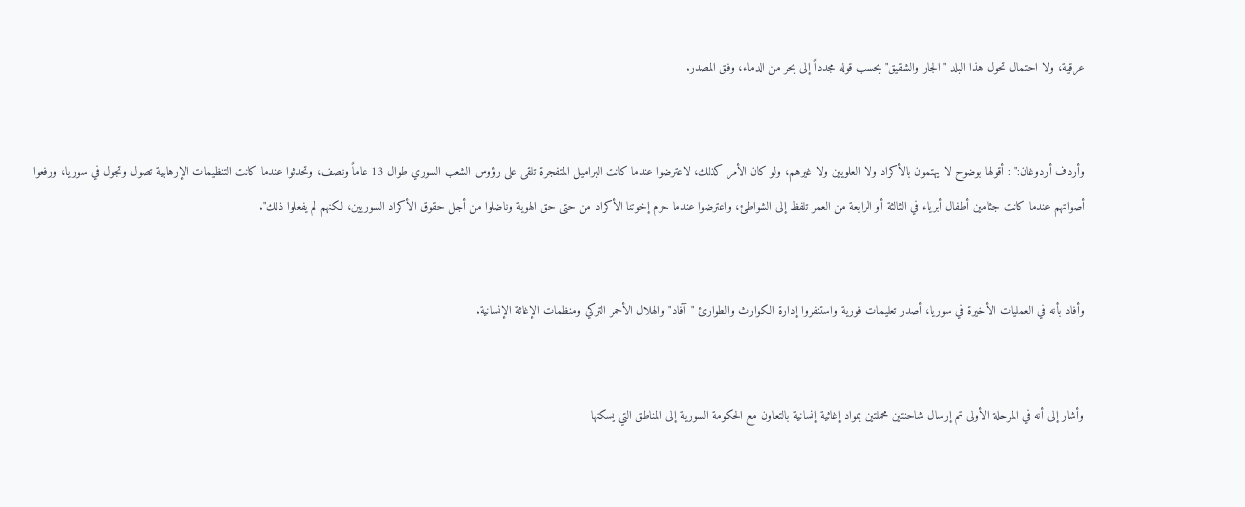عرقية، ولا احتمال تحول هذا البلد "الجار والشقيق" بحسب قوله مجدداً إلى بحر من الدماء، وفق المصدر.


وأردف أردوغان:" : أقولها بوضوح لا يهتمون بالأكراد ولا العلويين ولا غيرهم، ولو كان الأمر كذلك، لاعترضوا عندما كانت البراميل المتفجرة تلقى على رؤوس الشعب السوري طوال 13 عاماً ونصف، وتحدثوا عندما كانت التنظيمات الإرهابية تصول وتجول في سوريا، ورفعوا أصواتهم عندما كانت جثامين أطفال أبرياء في الثالثة أو الرابعة من العمر تلفظ إلى الشواطئ، واعترضوا عندما حرم إخوتنا الأكراد من حتى حق الهوية وناضلوا من أجل حقوق الأكراد السوريين، لكنهم لم يفعلوا ذلك".


وأفاد بأنه في العمليات الأخيرة في سوريا، أصدر تعليمات فورية واستنفروا إدارة الكوارث والطوارئ "آفاد" والهلال الأحمر التركي ومنظمات الإغاثة الإنسانية.


وأشار إلى أنه في المرحلة الأولى تم إرسال شاحنتين محملتين بمواد إغاثية إنسانية بالتعاون مع الحكومة السورية إلى المناطق التي يسكنها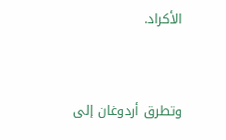الأكراد.


وتطرق أردوغان إلى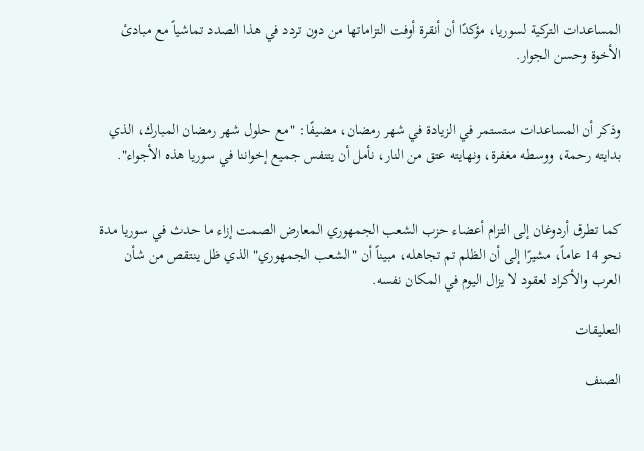المساعدات التركية لسوريا، مؤكدًا أن أنقرة أوفت التزاماتها من دون تردد في هذا الصدد تماشياً مع مبادئ الأخوة وحسن الجوار.


وذكر أن المساعدات ستستمر في الزيادة في شهر رمضان، مضيفًا: "مع حلول شهر رمضان المبارك، الذي بدايته رحمة، ووسطه مغفرة، ونهايته عتق من النار، نأمل أن يتنفس جميع إخواننا في سوريا هذه الأجواء".


كما تطرق أردوغان إلى التزام أعضاء حزب الشعب الجمهوري المعارض الصمت إزاء ما حدث في سوريا مدة نحو 14 عاماً، مشيرًا إلى أن الظلم تم تجاهله، مبيناً أن "الشعب الجمهوري" الذي ظل ينتقص من شأن العرب والأكراد لعقود لا يزال اليوم في المكان نفسه.

التعليقات

الصنف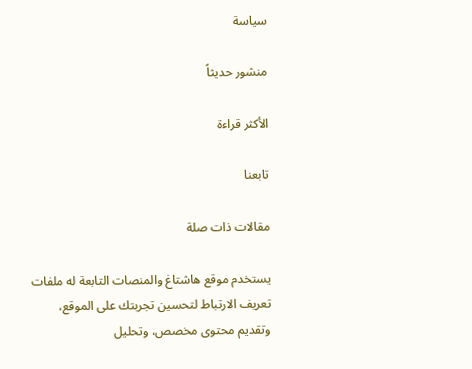سياسة

منشور حديثاً

الأكثر قراءة

تابعنا

مقالات ذات صلة

يستخدم موقع هاشتاغ والمنصات التابعة له ملفات تعريف الارتباط لتحسين تجربتك على الموقع، وتقديم محتوى مخصص، وتحليل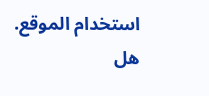استخدام الموقع. هل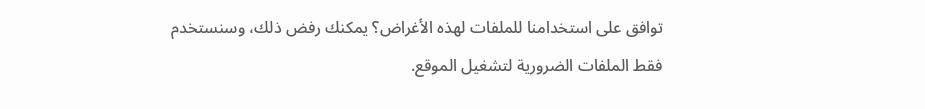توافق على استخدامنا للملفات لهذه الأغراض؟ يمكنك رفض ذلك، وسنستخدم فقط الملفات الضرورية لتشغيل الموقع.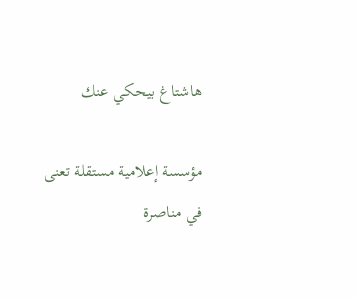هاشتاغ بيحكي عنك

مؤسسة إعلامية مستقلة تعنى في مناصرة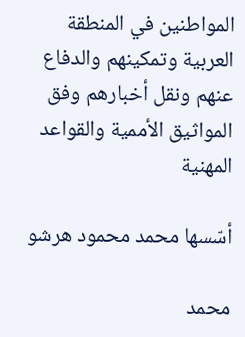المواطنين في المنطقة العربية وتمكينهم والدفاع عنهم ونقل أخبارهم وفق المواثيق الأممية والقواعد المهنية

أسّسها محمد محمود هرشو

محمد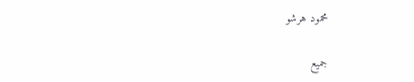محمود هرشو

جميع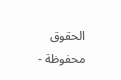الحقوق محفوظة -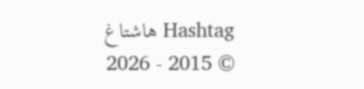Hashtag هاشتاغ © 2015 - 2026